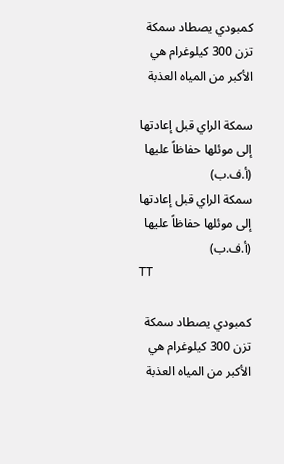كمبودي يصطاد سمكة تزن 300 كيلوغرام هي الأكبر من المياه العذبة

سمكة الراي قبل إعادتها إلى موئلها حفاظاً عليها (أ.ف.ب)
سمكة الراي قبل إعادتها إلى موئلها حفاظاً عليها (أ.ف.ب)
TT

كمبودي يصطاد سمكة تزن 300 كيلوغرام هي الأكبر من المياه العذبة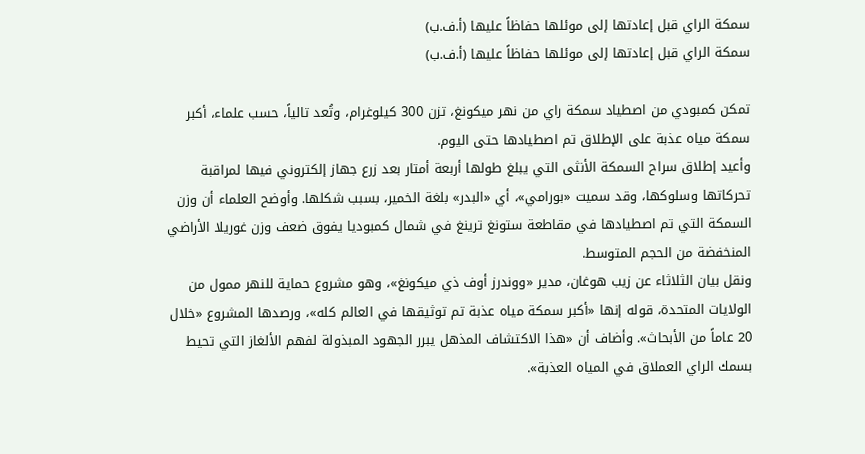سمكة الراي قبل إعادتها إلى موئلها حفاظاً عليها (أ.ف.ب)
سمكة الراي قبل إعادتها إلى موئلها حفاظاً عليها (أ.ف.ب)

تمكن كمبودي من اصطياد سمكة راي من نهر ميكونغ، تزن 300 كيلوغرام، وتُعد تالياً، حسب علماء، أكبر سمكة مياه عذبة على الإطلاق تم اصطيادها حتى اليوم.
وأعيد إطلاق سراح السمكة الأنثى التي يبلغ طولها أربعة أمتار بعد زرع جهاز إلكتروني فيها لمراقبة تحركاتها وسلوكها، وقد سميت «بورامي»، أي «البدر» بلغة الخمير، بسبب شكلها. وأوضح العلماء أن وزن السمكة التي تم اصطيادها في مقاطعة ستونغ ترينغ في شمال كمبوديا يفوق ضعف وزن غوريلا الأراضي المنخفضة من الحجم المتوسط.
ونقل بيان الثلاثاء عن زيب هوغان، مدير «ووندرز أوف ذي ميكونغ»، وهو مشروع حماية للنهر ممول من الولايات المتحدة، قوله إنها «أكبر سمكة مياه عذبة تم توثيقها في العالم كله»، ورصدها المشروع «خلال 20 عاماً من الأبحاث». وأضاف أن «هذا الاكتشاف المذهل يبرر الجهود المبذولة لفهم الألغاز التي تحيط بسمك الراي العملاق في المياه العذبة».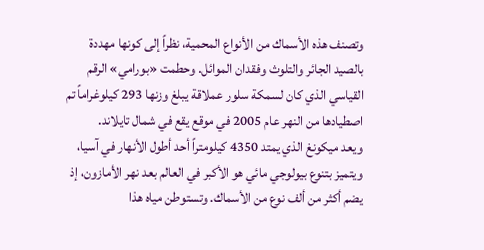وتصنف هذه الأسماك من الأنواع المحمية، نظراً إلى كونها مهددة بالصيد الجائر والتلوث وفقدان الموائل. وحطمت «بورامي» الرقم القياسي الذي كان لسمكة سلور عملاقة يبلغ وزنها 293 كيلوغراماً تم اصطيادها من النهر عام 2005 في موقع يقع في شمال تايلاند.
ويعد ميكونغ الذي يمتد 4350 كيلومتراً أحد أطول الأنهار في آسيا، ويتميز بتنوع بيولوجي مائي هو الأكبر في العالم بعد نهر الأمازون، إذ يضم أكثر من ألف نوع من الأسماك. وتستوطن مياه هذا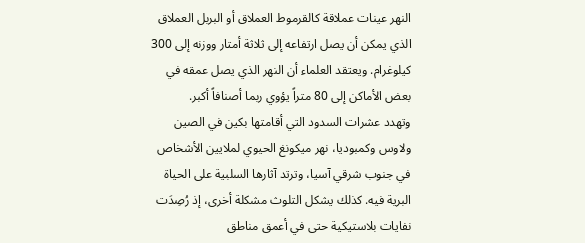النهر عينات عملاقة كالقرموط العملاق أو البربل العملاق الذي يمكن أن يصل ارتفاعه إلى ثلاثة أمتار ووزنه إلى 300 كيلوغرام. ويعتقد العلماء أن النهر الذي يصل عمقه في بعض الأماكن إلى 80 متراً يؤوي ربما أصنافاً أكبر.
وتهدد عشرات السدود التي أقامتها بكين في الصين ولاوس وكمبوديا، نهر ميكونغ الحيوي لملايين الأشخاص في جنوب شرقي آسيا، وترتد آثارها السلبية على الحياة البرية فيه. كذلك يشكل التلوث مشكلة أخرى، إذ رُصِدَت نفايات بلاستيكية حتى في أعمق مناطق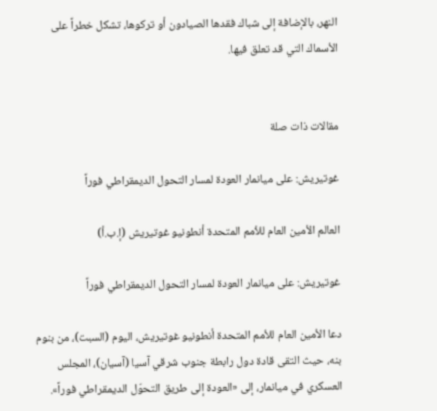النهر، بالإضافة إلى شباك فقدها الصيادون أو تركوها، تشكل خطراً على الأسماك التي قد تعلق فيها.


مقالات ذات صلة

غوتيريش: على ميانمار العودة لمسار التحول الديمقراطي فوراً

العالم الأمين العام للأمم المتحدة أنطونيو غوتيريش (إ.ب.أ)

غوتيريش: على ميانمار العودة لمسار التحول الديمقراطي فوراً

دعا الأمين العام للأمم المتحدة أنطونيو غوتيريش، اليوم (السبت)، من بنوم بنه، حيث التقى قادة دول رابطة جنوب شرقي آسيا (آسيان)، المجلس العسكري في ميانمار، إلى «العودة إلى طريق التحوّل الديمقراطي فوراً».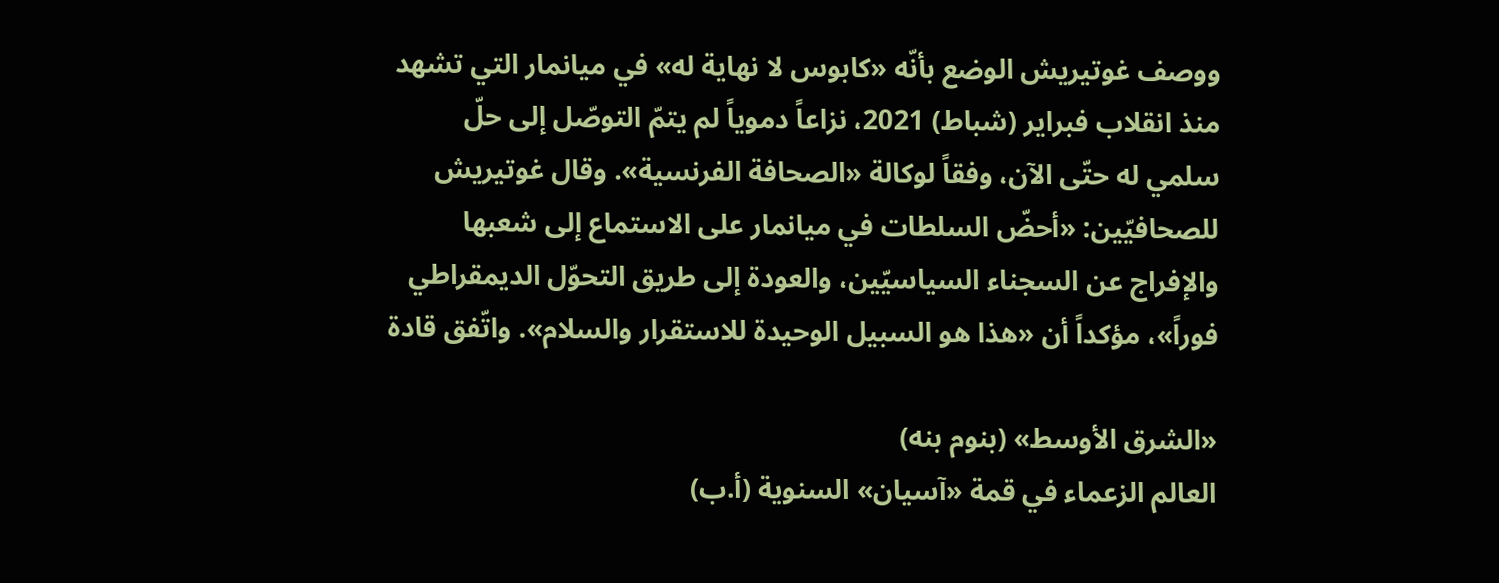ووصف غوتيريش الوضع بأنّه «كابوس لا نهاية له» في ميانمار التي تشهد منذ انقلاب فبراير (شباط) 2021، نزاعاً دموياً لم يتمّ التوصّل إلى حلّ سلمي له حتّى الآن، وفقاً لوكالة «الصحافة الفرنسية». وقال غوتيريش للصحافيّين: «أحضّ السلطات في ميانمار على الاستماع إلى شعبها والإفراج عن السجناء السياسيّين، والعودة إلى طريق التحوّل الديمقراطي فوراً»، مؤكداً أن «هذا هو السبيل الوحيدة للاستقرار والسلام». واتّفق قادة

«الشرق الأوسط» (بنوم بنه)
العالم الزعماء في قمة «آسيان» السنوية (أ.ب)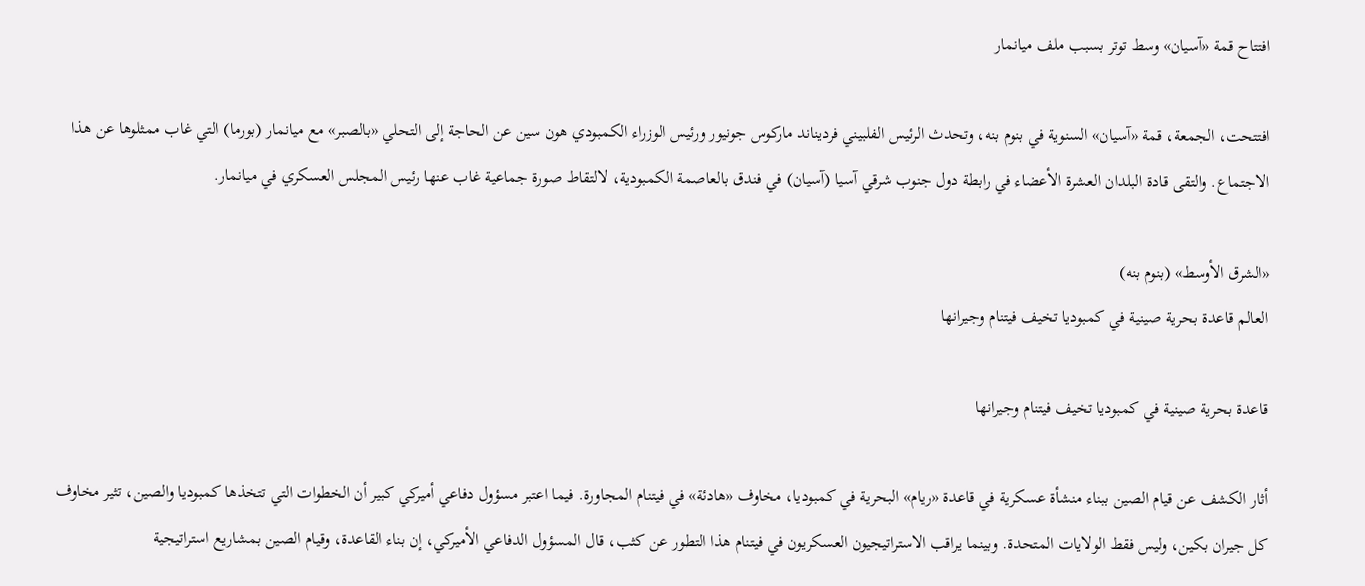افتتاح قمة «آسيان» وسط توتر بسبب ملف ميانمار

افتتحت، الجمعة، قمة «آسيان» السنوية في بنوم بنه، وتحدث الرئيس الفلبيني فرديناند ماركوس جونيور ورئيس الوزراء الكمبودي هون سين عن الحاجة إلى التحلي «بالصبر» مع ميانمار (بورما) التي غاب ممثلوها عن هذا الاجتماع. والتقى قادة البلدان العشرة الأعضاء في رابطة دول جنوب شرقي آسيا (آسيان) في فندق بالعاصمة الكمبودية، لالتقاط صورة جماعية غاب عنها رئيس المجلس العسكري في ميانمار.

«الشرق الأوسط» (بنوم بنه)
العالم قاعدة بحرية صينية في كمبوديا تخيف فيتنام وجيرانها

قاعدة بحرية صينية في كمبوديا تخيف فيتنام وجيرانها

أثار الكشف عن قيام الصين ببناء منشأة عسكرية في قاعدة «ريام» البحرية في كمبوديا، مخاوف «هادئة» في فيتنام المجاورة. فيما اعتبر مسؤول دفاعي أميركي كبير أن الخطوات التي تتخذها كمبوديا والصين، تثير مخاوف كل جيران بكين، وليس فقط الولايات المتحدة. وبينما يراقب الاستراتيجيون العسكريون في فيتنام هذا التطور عن كثب، قال المسؤول الدفاعي الأميركي، إن بناء القاعدة، وقيام الصين بمشاريع استراتيجية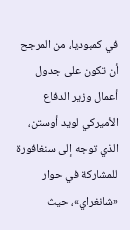في كمبوديا، من المرجح أن تكون على جدول أعمال وزير الدفاع الأميركي لويد أوستن، الذي توجه إلى سنغافورة للمشاركة في حوار «شانغراي»، حيث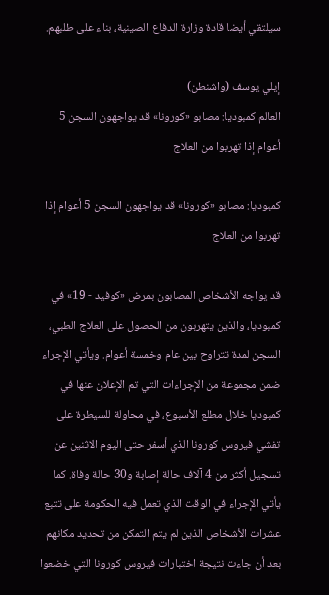سيلتقي أيضا قادة وزارة الدفاع الصينية، بناء على طلبهم.

إيلي يوسف (واشنطن)
العالم كمبوديا: مصابو «كورونا» قد يواجهون السجن 5 أعوام إذا تهربوا من العلاج

كمبوديا: مصابو «كورونا» قد يواجهون السجن 5 أعوام إذا تهربوا من العلاج

قد يواجه الأشخاص المصابون بمرض «كوفيد - 19» في كمبوديا، والذين يتهربون من الحصول على العلاج الطبي، السجن لمدة تتراوح بين عام وخمسة أعوام. ويأتي الإجراء ضمن مجموعة من الإجراءات التي تم الإعلان عنها في كمبوديا خلال مطلع الأسبوع، في محاولة للسيطرة على تفشي فيروس كورونا الذي أسفر حتى اليوم الاثنين عن تسجيل أكثر من 4 آلاف حالة إصابة و30 حالة وفاة. كما يأتي الإجراء في الوقت الذي تعمل فيه الحكومة على تتبع عشرات الأشخاص الذين لم يتم التمكن من تحديد مكانهم بعد أن جاءت نتيجة اختبارات فيروس كورونا التي خضعوا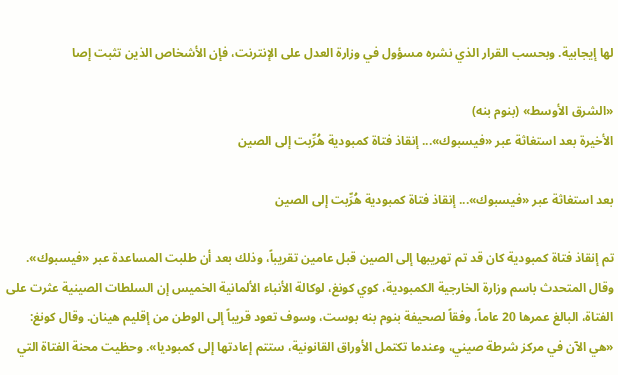لها إيجابية. وبحسب القرار الذي نشره مسؤول في وزارة العدل على الإنترنت، فإن الأشخاص الذين تثبت إصا

«الشرق الأوسط» (بنوم بنه)
الأخيرة بعد استغاثة عبر «فيسبوك»... إنقاذ فتاة كمبودية هُرِّبت إلى الصين

بعد استغاثة عبر «فيسبوك»... إنقاذ فتاة كمبودية هُرِّبت إلى الصين

تم إنقاذ فتاة كمبودية كان قد تم تهريبها إلى الصين قبل عامين تقريباً، وذلك بعد أن طلبت المساعدة عبر «فيسبوك». وقال المتحدث باسم وزارة الخارجية الكمبودية، كوي كونغ، لوكالة الأنباء الألمانية الخميس إن السلطات الصينية عثرت على الفتاة، البالغ عمرها 20 عاماً، وفقاً لصحيفة بنوم بنه بوست، وسوف تعود قريباً إلى الوطن من إقليم هينان. وقال كونغ: «هي الآن في مركز شرطة صيني، وعندما تكتمل الأوراق القانونية، ستتم إعادتها إلى كمبوديا». وحظيت محنة الفتاة التي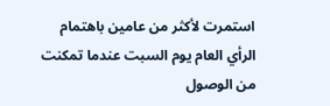استمرت لأكثر من عامين باهتمام الرأي العام يوم السبت عندما تمكنت من الوصول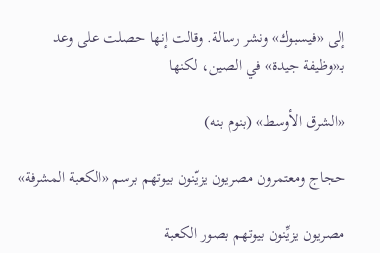إلى «فيسبوك» ونشر رسالة. وقالت إنها حصلت على وعد بـ«وظيفة جيدة» في الصين، لكنها

«الشرق الأوسط» (بنوم بنه)

حجاج ومعتمرون مصريون يزيّنون بيوتهم برسم «الكعبة المشرفة»

مصريون يزيِّنون بيوتهم بصور الكعبة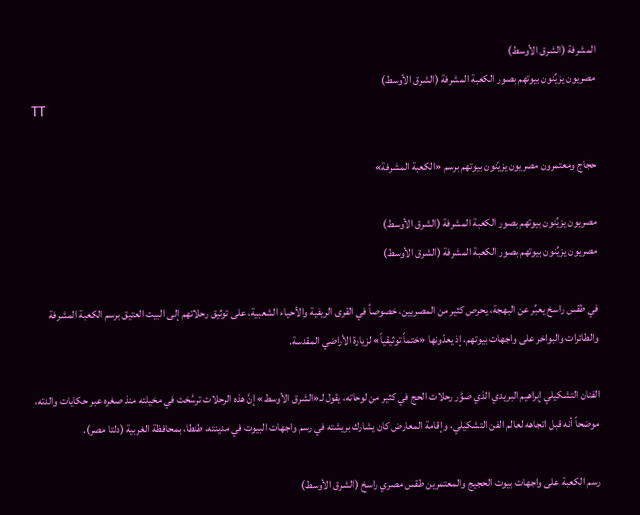المشرفة (الشرق الأوسط)
مصريون يزيِّنون بيوتهم بصور الكعبة المشرفة (الشرق الأوسط)
TT

حجاج ومعتمرون مصريون يزيّنون بيوتهم برسم «الكعبة المشرفة»

مصريون يزيِّنون بيوتهم بصور الكعبة المشرفة (الشرق الأوسط)
مصريون يزيِّنون بيوتهم بصور الكعبة المشرفة (الشرق الأوسط)

في طقس راسخ يعبِّر عن البهجة، يحرص كثير من المصريين، خصوصاً في القرى الريفية والأحياء الشعبية، على توثيق رحلاتهم إلى البيت العتيق برسم الكعبة المشرفة والطائرات والبواخر على واجهات بيوتهم، إذ يعدّونها «ختماً توثيقياً» لزيارة الأراضي المقدسة.

الفنان التشكيلي إبراهيم البريدي الذي صوَّر رحلات الحج في كثير من لوحاته، يقول لـ«الشرق الأوسط» إنَّ هذه الرحلات ترسَّخت في مخيلته منذ صغره عبر حكايات والدته، موضحاً أنه قبل اتجاهه لعالم الفن التشكيلي، وإقامة المعارض كان يشارك بريشته في رسم واجهات البيوت في مدينته، طنطا، بمحافظة الغربية (دلتا مصر).

رسم الكعبة على واجهات بيوت الحجيج والمعتمرين طقس مصري راسخ (الشرق الأوسط)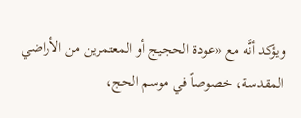ويؤكد أنَّه مع «عودة الحجيج أو المعتمرين من الأراضي المقدسة، خصوصاً في موسم الحج،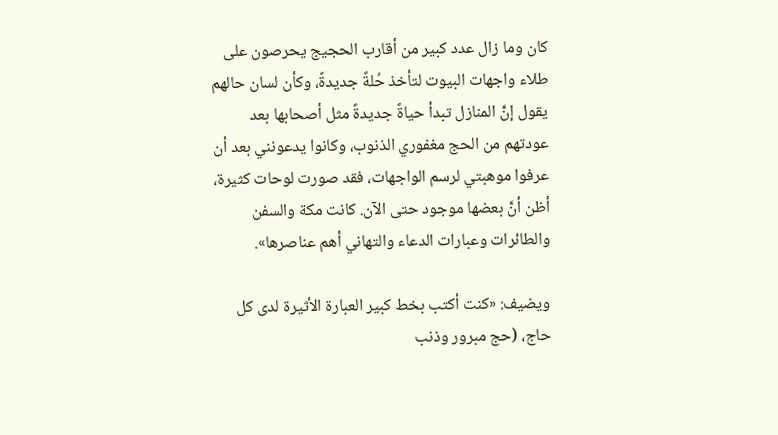كان وما زال عدد كبير من أقارب الحجيج يحرصون على طلاء واجهات البيوت لتأخذ حُلةً جديدةً، وكأن لسان حالهم يقول إنَّ المنازل تبدأ حياةً جديدةً مثل أصحابها بعد عودتهم من الحج مغفوري الذنوب، وكانوا يدعونني بعد أن عرفوا موهبتي لرسم الواجهات، فقد صورت لوحات كثيرة، أظن أنَّ بعضها موجود حتى الآن. كانت مكة والسفن والطائرات وعبارات الدعاء والتهاني أهم عناصرها».

ويضيف: «كنت أكتب بخط كبير العبارة الأثيرة لدى كل حاج، (حج مبرور وذنب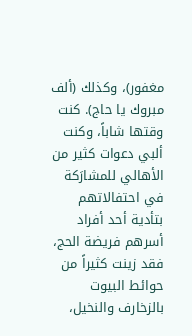مغفور)، وكذلك (ألف مبروك يا حاج). كنت وقتها شاباً، وكنت ألبي دعوات كثير من الأهالي للمشارَكة في احتفالاتهم بتأدية أحد أفراد أسرهم فريضة الحج، فقد زينت كثيراً من حوائط البيوت بالزخارف والنخيل،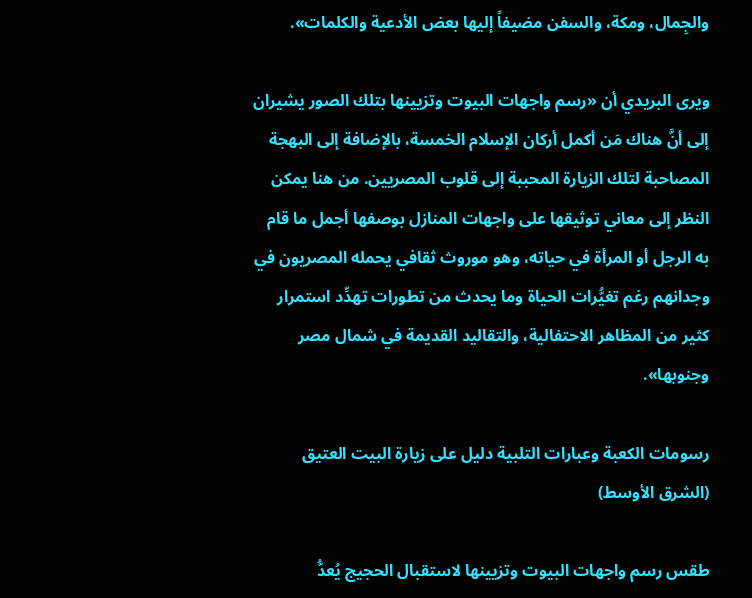والجِمال، ومكة، والسفن مضيفاً إليها بعض الأدعية والكلمات».

ويرى البريدي أن «رسم واجهات البيوت وتزيينها بتلك الصور يشيران إلى أنَّ هناك مَن أكمل أركان الإسلام الخمسة، بالإضافة إلى البهجة المصاحبة لتلك الزيارة المحببة إلى قلوب المصريين. من هنا يمكن النظر إلى معاني توثيقها على واجهات المنازل بوصفها أجمل ما قام به الرجل أو المرأة في حياته، وهو موروث ثقافي يحمله المصريون في وجدانهم رغم تغيُّرات الحياة وما يحدث من تطورات تهدِّد استمرار كثير من المظاهر الاحتفالية، والتقاليد القديمة في شمال مصر وجنوبها».

رسومات الكعبة وعبارات التلبية دليل على زيارة البيت العتيق (الشرق الأوسط)

طقس رسم واجهات البيوت وتزيينها لاستقبال الحجيج يُعدُّ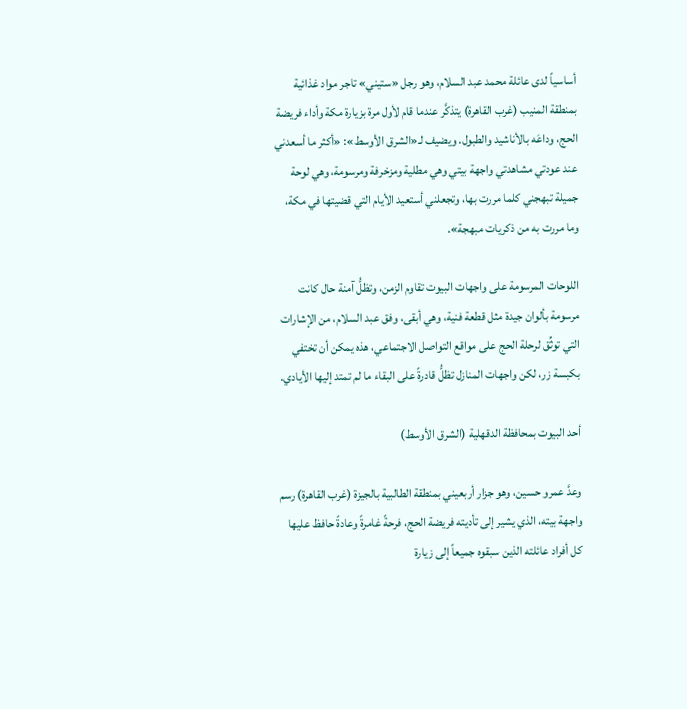أساسياً لدى عائلة محمد عبد السلام، وهو رجل «ستيني» تاجر مواد غذائية بمنطقة المنيب (غرب القاهرة) يتذكَّر عندما قام لأول مرة بزيارة مكة وأداء فريضة الحج، وداعَه بالأناشيد والطبول. ويضيف لـ«الشرق الأوسط»: «أكثر ما أسعدني عند عودتي مشاهدتي واجهة بيتي وهي مطلية ومزخرفة ومرسومة، وهي لوحة جميلة تبهجني كلما مررت بها، وتجعلني أستعيد الأيام التي قضيتها في مكة، وما مررت به من ذكريات مبهجة».

اللوحات المرسومة على واجهات البيوت تقاوم الزمن، وتظلُّ آمنة حال كانت مرسومة بألوان جيدة مثل قطعة فنية، وهي أبقى، وفق عبد السلام، من الإشارات التي توثِّق لرحلة الحج على مواقع التواصل الاجتماعي، هذه يمكن أن تختفي بكبسة زر، لكن واجهات المنازل تظلُّ قادرةً على البقاء ما لم تمتد إليها الأيادي.

أحد البيوت بمحافظة الدقهلية (الشرق الأوسط)

وعدَّ عمرو حسين، وهو جزار أربعيني بمنطقة الطالبية بالجيزة (غرب القاهرة) رسم واجهة بيته، الذي يشير إلى تأديته فريضة الحج، فرحةً غامرةً وعادةً حافظ عليها كل أفراد عائلته الذين سبقوه جميعاً إلى زيارة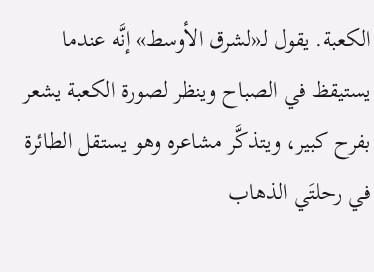الكعبة. يقول لـ«لشرق الأوسط» إنَّه عندما يستيقظ في الصباح وينظر لصورة الكعبة يشعر بفرح كبير، ويتذكَّر مشاعره وهو يستقل الطائرة في رحلتَي الذهاب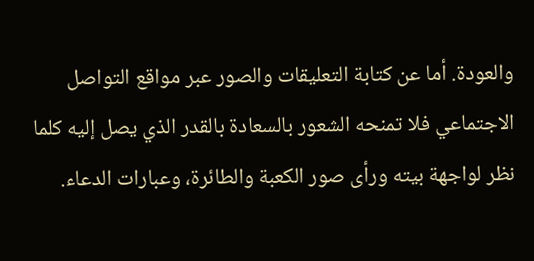والعودة. أما عن كتابة التعليقات والصور عبر مواقع التواصل الاجتماعي فلا تمنحه الشعور بالسعادة بالقدر الذي يصل إليه كلما نظر لواجهة بيته ورأى صور الكعبة والطائرة، وعبارات الدعاء.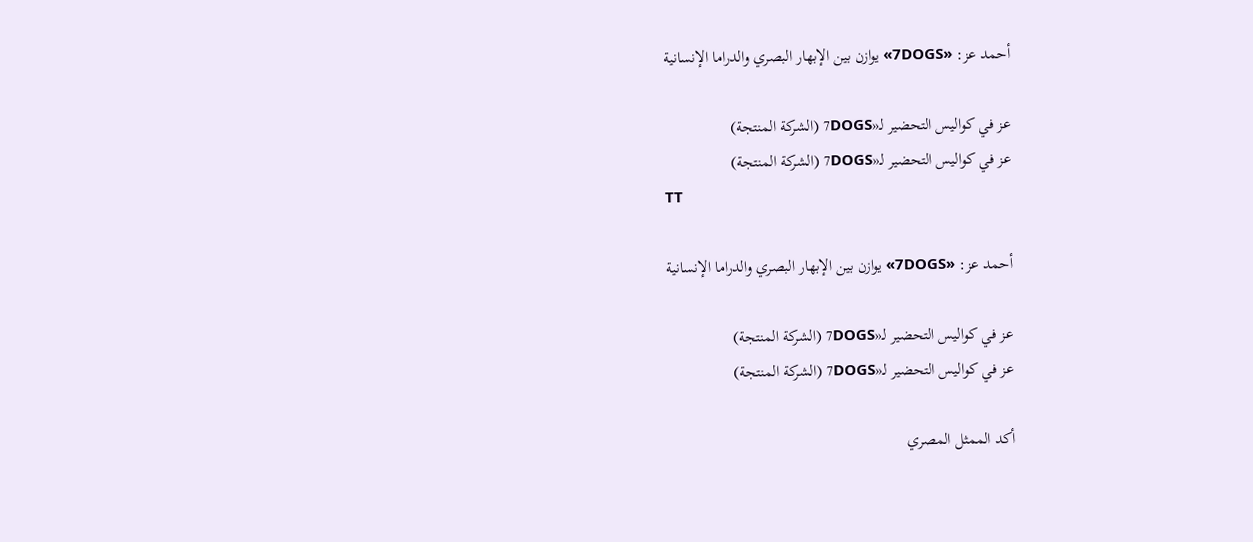أحمد عز: «7DOGS» يوازن بين الإبهار البصري والدراما الإنسانية

عز في كواليس التحضير لـ«7DOGS (الشركة المنتجة)
عز في كواليس التحضير لـ«7DOGS (الشركة المنتجة)
TT

أحمد عز: «7DOGS» يوازن بين الإبهار البصري والدراما الإنسانية

عز في كواليس التحضير لـ«7DOGS (الشركة المنتجة)
عز في كواليس التحضير لـ«7DOGS (الشركة المنتجة)

أكد الممثل المصري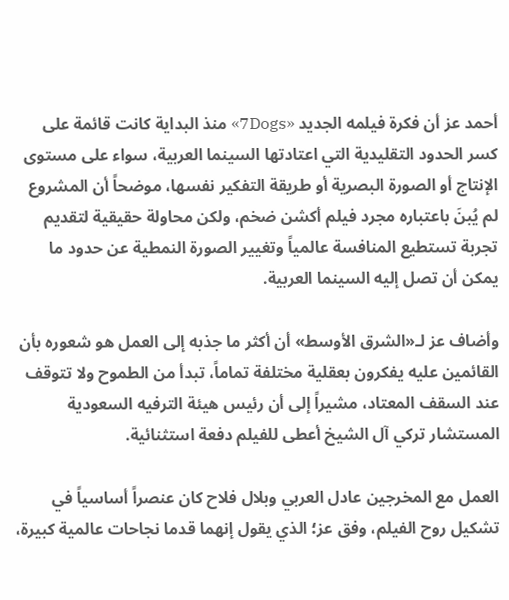أحمد عز أن فكرة فيلمه الجديد «7Dogs» منذ البداية كانت قائمة على كسر الحدود التقليدية التي اعتادتها السينما العربية، سواء على مستوى الإنتاج أو الصورة البصرية أو طريقة التفكير نفسها، موضحاً أن المشروع لم يُبنَ باعتباره مجرد فيلم أكشن ضخم، ولكن محاولة حقيقية لتقديم تجربة تستطيع المنافسة عالمياً وتغيير الصورة النمطية عن حدود ما يمكن أن تصل إليه السينما العربية.

وأضاف عز لـ«الشرق الأوسط» أن أكثر ما جذبه إلى العمل هو شعوره بأن القائمين عليه يفكرون بعقلية مختلفة تماماً، تبدأ من الطموح ولا تتوقف عند السقف المعتاد، مشيراً إلى أن رئيس هيئة الترفيه السعودية المستشار تركي آل الشيخ أعطى للفيلم دفعة استثنائية.

العمل مع المخرجين عادل العربي وبلال فلاح كان عنصراً أساسياً في تشكيل روح الفيلم، وفق عز؛ الذي يقول إنهما قدما نجاحات عالمية كبيرة،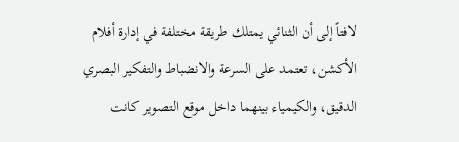لافتاً إلى أن الثنائي يمتلك طريقة مختلفة في إدارة أفلام الأكشن، تعتمد على السرعة والانضباط والتفكير البصري الدقيق، والكيمياء بينهما داخل موقع التصوير كانت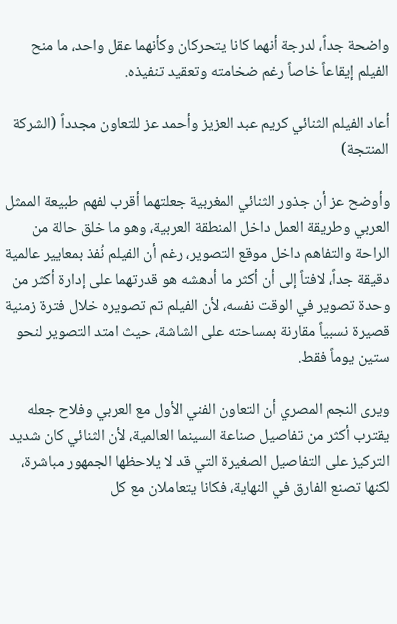واضحة جداً، لدرجة أنهما كانا يتحركان وكأنهما عقل واحد، ما منح الفيلم إيقاعاً خاصاً رغم ضخامته وتعقيد تنفيذه.

أعاد الفيلم الثنائي كريم عبد العزيز وأحمد عز للتعاون مجدداً (الشركة المنتجة)

وأوضح عز أن جذور الثنائي المغربية جعلتهما أقرب لفهم طبيعة الممثل العربي وطريقة العمل داخل المنطقة العربية، وهو ما خلق حالة من الراحة والتفاهم داخل موقع التصوير، رغم أن الفيلم نُفذ بمعايير عالمية دقيقة جداً، لافتاً إلى أن أكثر ما أدهشه هو قدرتهما على إدارة أكثر من وحدة تصوير في الوقت نفسه، لأن الفيلم تم تصويره خلال فترة زمنية قصيرة نسبياً مقارنة بمساحته على الشاشة، حيث امتد التصوير لنحو ستين يوماً فقط.

ويرى النجم المصري أن التعاون الفني الأول مع العربي وفلاح جعله يقترب أكثر من تفاصيل صناعة السينما العالمية، لأن الثنائي كان شديد التركيز على التفاصيل الصغيرة التي قد لا يلاحظها الجمهور مباشرة، لكنها تصنع الفارق في النهاية، فكانا يتعاملان مع كل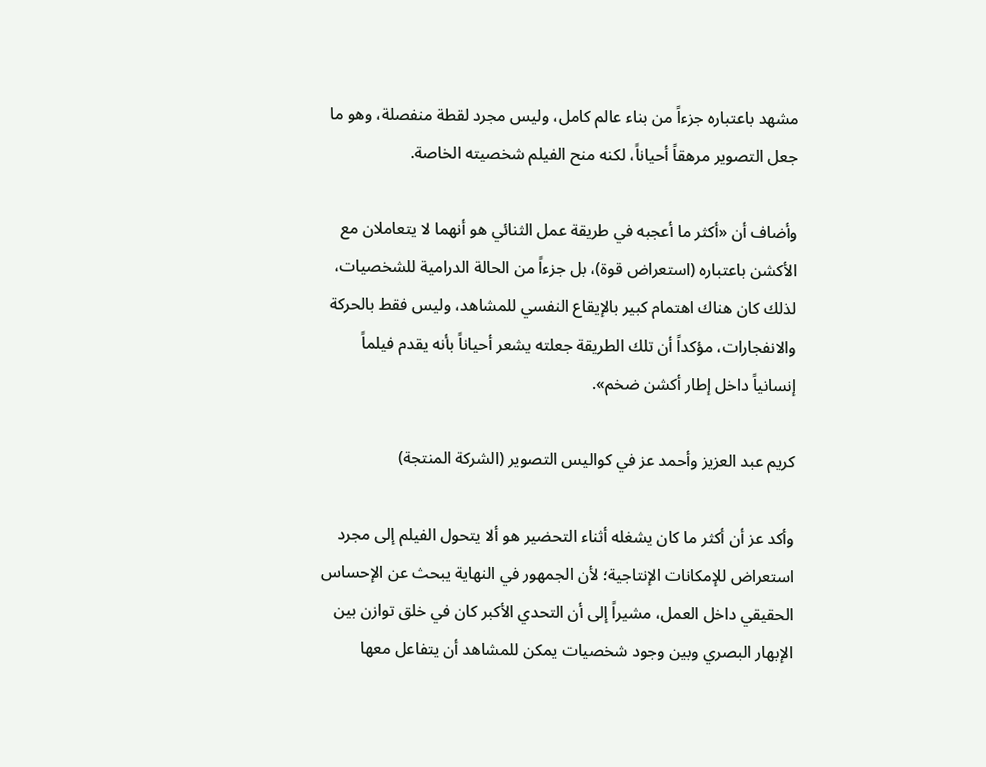مشهد باعتباره جزءاً من بناء عالم كامل، وليس مجرد لقطة منفصلة، وهو ما جعل التصوير مرهقاً أحياناً، لكنه منح الفيلم شخصيته الخاصة.

وأضاف أن «أكثر ما أعجبه في طريقة عمل الثنائي هو أنهما لا يتعاملان مع الأكشن باعتباره (استعراض قوة)، بل جزءاً من الحالة الدرامية للشخصيات، لذلك كان هناك اهتمام كبير بالإيقاع النفسي للمشاهد، وليس فقط بالحركة والانفجارات، مؤكداً أن تلك الطريقة جعلته يشعر أحياناً بأنه يقدم فيلماً إنسانياً داخل إطار أكشن ضخم».

كريم عبد العزيز وأحمد عز في كواليس التصوير (الشركة المنتجة)

وأكد عز أن أكثر ما كان يشغله أثناء التحضير هو ألا يتحول الفيلم إلى مجرد استعراض للإمكانات الإنتاجية؛ لأن الجمهور في النهاية يبحث عن الإحساس الحقيقي داخل العمل، مشيراً إلى أن التحدي الأكبر كان في خلق توازن بين الإبهار البصري وبين وجود شخصيات يمكن للمشاهد أن يتفاعل معها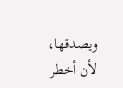ويصدقها، لأن أخطر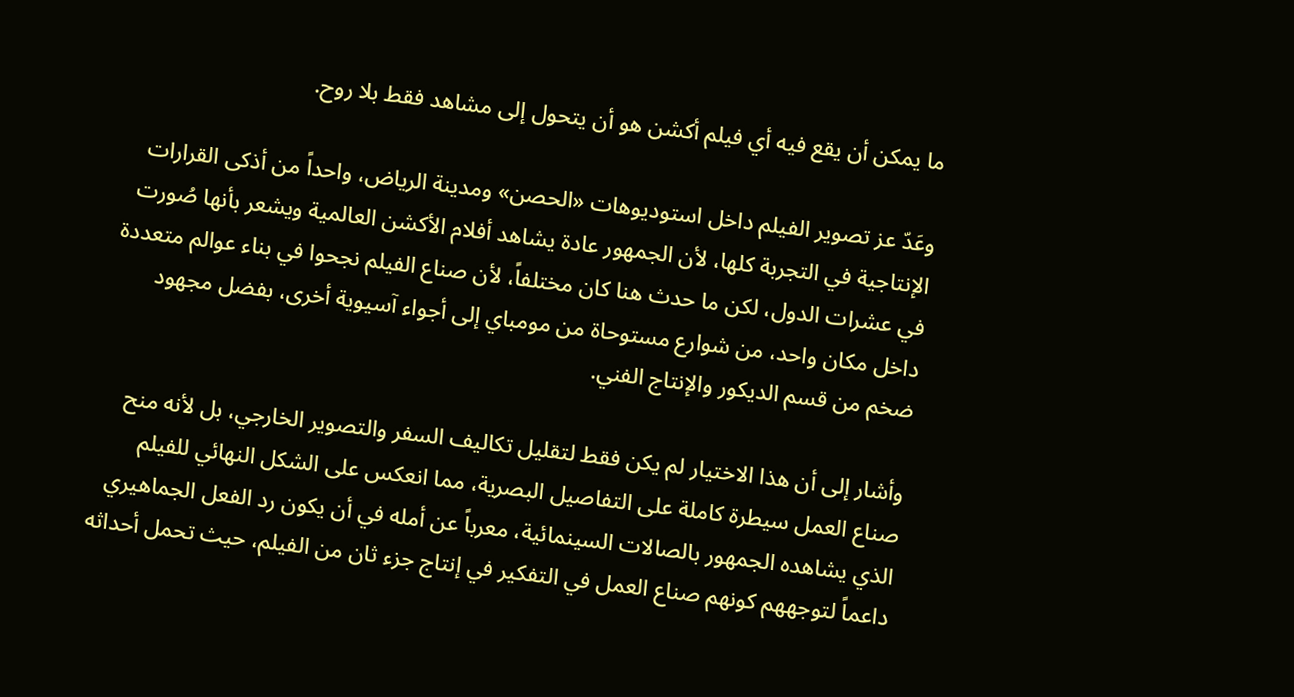ما يمكن أن يقع فيه أي فيلم أكشن هو أن يتحول إلى مشاهد فقط بلا روح.

وعَدّ عز تصوير الفيلم داخل استوديوهات «الحصن» ومدينة الرياض، واحداً من أذكى القرارات الإنتاجية في التجربة كلها، لأن الجمهور عادة يشاهد أفلام الأكشن العالمية ويشعر بأنها صُورت في عشرات الدول، لكن ما حدث هنا كان مختلفاً، لأن صناع الفيلم نجحوا في بناء عوالم متعددة داخل مكان واحد، من شوارع مستوحاة من مومباي إلى أجواء آسيوية أخرى، بفضل مجهود ضخم من قسم الديكور والإنتاج الفني.

وأشار إلى أن هذا الاختيار لم يكن فقط لتقليل تكاليف السفر والتصوير الخارجي، بل لأنه منح صناع العمل سيطرة كاملة على التفاصيل البصرية، مما انعكس على الشكل النهائي للفيلم الذي يشاهده الجمهور بالصالات السينمائية، معرباً عن أمله في أن يكون رد الفعل الجماهيري داعماً لتوجههم كونهم صناع العمل في التفكير في إنتاج جزء ثان من الفيلم، حيث تحمل أحداثه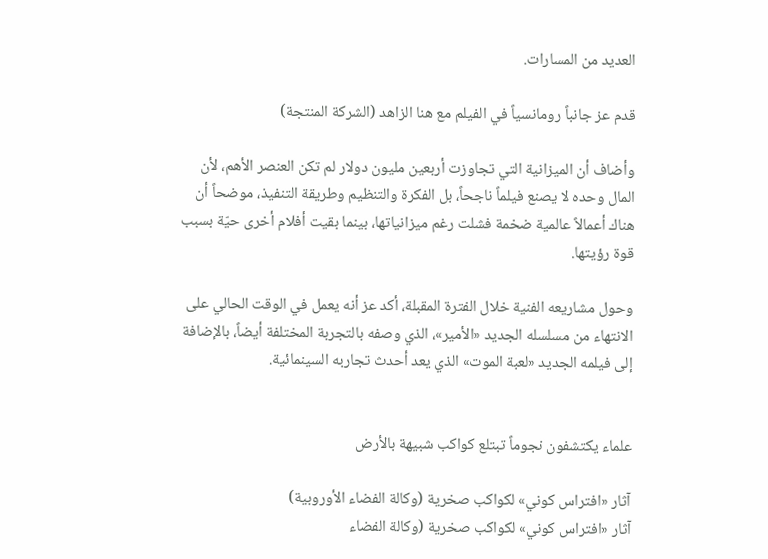العديد من المسارات.

قدم عز جانباً رومانسياً في الفيلم مع هنا الزاهد (الشركة المنتجة)

وأضاف أن الميزانية التي تجاوزت أربعين مليون دولار لم تكن العنصر الأهم، لأن المال وحده لا يصنع فيلماً ناجحاً، بل الفكرة والتنظيم وطريقة التنفيذ، موضحاً أن هناك أعمالاً عالمية ضخمة فشلت رغم ميزانياتها، بينما بقيت أفلام أخرى حيّة بسبب قوة رؤيتها.

وحول مشاريعه الفنية خلال الفترة المقبلة، أكد عز أنه يعمل في الوقت الحالي على الانتهاء من مسلسله الجديد «الأمير»، الذي وصفه بالتجربة المختلفة أيضاً، بالإضافة إلى فيلمه الجديد «لعبة الموت» الذي يعد أحدث تجاربه السينمائية.


علماء يكتشفون نجوماً تبتلع كواكب شبيهة بالأرض

آثار «افتراس كوني» لكواكب صخرية (وكالة الفضاء الأوروبية)
آثار «افتراس كوني» لكواكب صخرية (وكالة الفضاء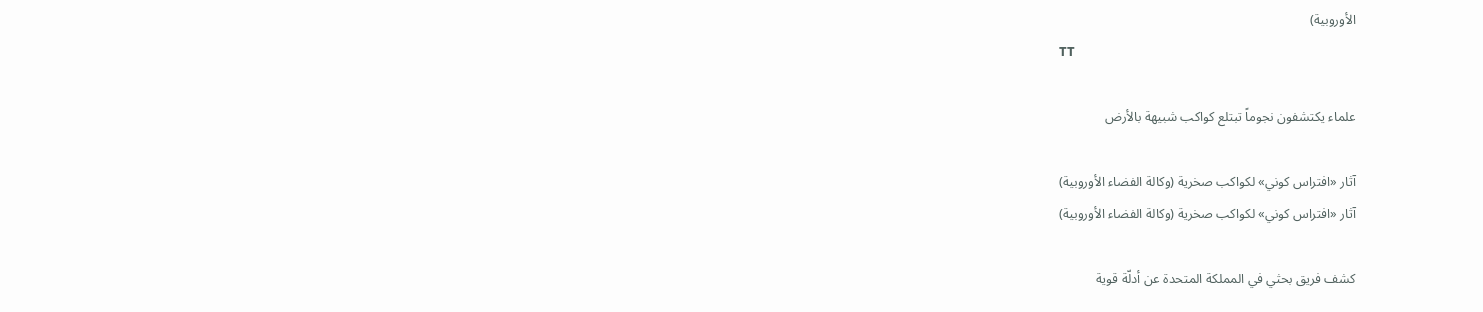الأوروبية)
TT

علماء يكتشفون نجوماً تبتلع كواكب شبيهة بالأرض

آثار «افتراس كوني» لكواكب صخرية (وكالة الفضاء الأوروبية)
آثار «افتراس كوني» لكواكب صخرية (وكالة الفضاء الأوروبية)

كشف فريق بحثي في المملكة المتحدة عن أدلّة قوية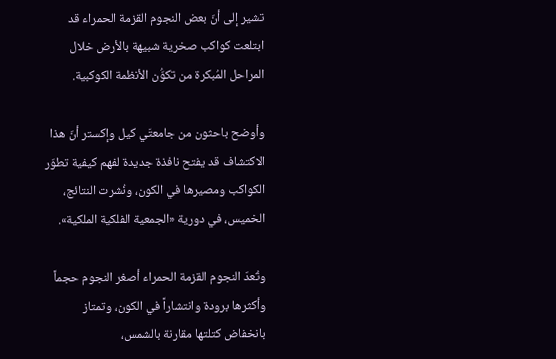تشير إلى أنّ بعض النجوم القزمة الحمراء قد ابتلعت كواكب صخرية شبيهة بالأرض خلال المراحل المُبكرة من تكوُّن الأنظمة الكوكبية.

وأوضح باحثون من جامعتَي كيل وإكستر أنّ هذا الاكتشاف قد يفتح نافذة جديدة لفهم كيفية تطوّر الكواكب ومصيرها في الكون، ونُشرت النتائج، الخميس، في دورية «الجمعية الفلكية الملكية».

وتُعدّ النجوم القزمة الحمراء أصغر النجوم حجماً وأكثرها برودة وانتشاراً في الكون، وتمتاز بانخفاض كتلتها مقارنة بالشمس،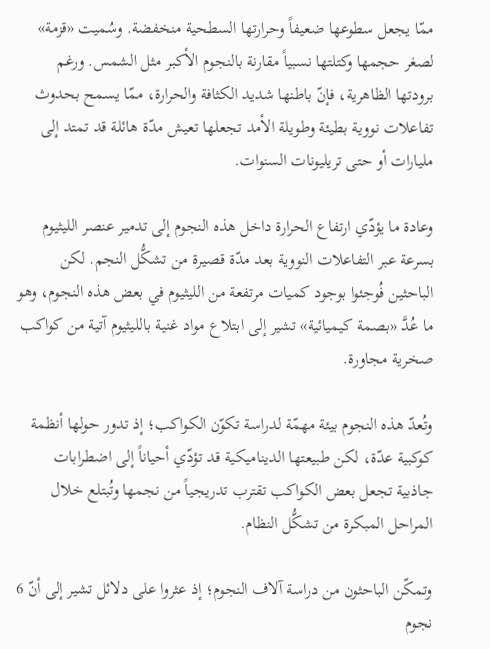ممّا يجعل سطوعها ضعيفاً وحرارتها السطحية منخفضة. وسُميت «قزمة» لصغر حجمها وكتلتها نسبياً مقارنة بالنجوم الأكبر مثل الشمس. ورغم برودتها الظاهرية، فإنّ باطنها شديد الكثافة والحرارة، ممّا يسمح بحدوث تفاعلات نووية بطيئة وطويلة الأمد تجعلها تعيش مدّة هائلة قد تمتد إلى مليارات أو حتى تريليونات السنوات.

وعادة ما يؤدّي ارتفاع الحرارة داخل هذه النجوم إلى تدمير عنصر الليثيوم بسرعة عبر التفاعلات النووية بعد مدّة قصيرة من تشكُّل النجم. لكن الباحثين فُوجئوا بوجود كميات مرتفعة من الليثيوم في بعض هذه النجوم، وهو ما عُدَّ «بصمة كيميائية» تشير إلى ابتلاع مواد غنية بالليثيوم آتية من كواكب صخرية مجاورة.

وتُعدّ هذه النجوم بيئة مهمّة لدراسة تكوّن الكواكب؛ إذ تدور حولها أنظمة كوكبية عدّة، لكن طبيعتها الديناميكية قد تؤدّي أحياناً إلى اضطرابات جاذبية تجعل بعض الكواكب تقترب تدريجياً من نجمها وتُبتلع خلال المراحل المبكرة من تشكُّل النظام.

وتمكّن الباحثون من دراسة آلاف النجوم؛ إذ عثروا على دلائل تشير إلى أنّ 6 نجوم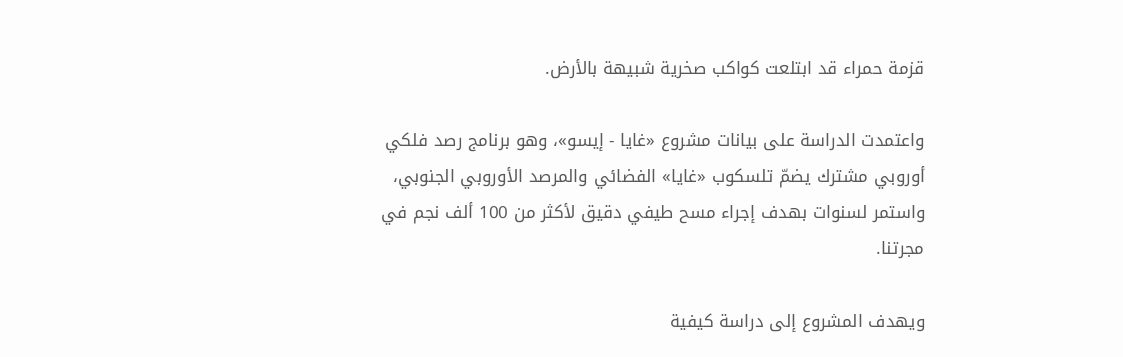قزمة حمراء قد ابتلعت كواكب صخرية شبيهة بالأرض.

واعتمدت الدراسة على بيانات مشروع «غايا - إيسو»، وهو برنامج رصد فلكي أوروبي مشترك يضمّ تلسكوب «غايا» الفضائي والمرصد الأوروبي الجنوبي، واستمر لسنوات بهدف إجراء مسح طيفي دقيق لأكثر من 100 ألف نجم في مجرتنا.

ويهدف المشروع إلى دراسة كيفية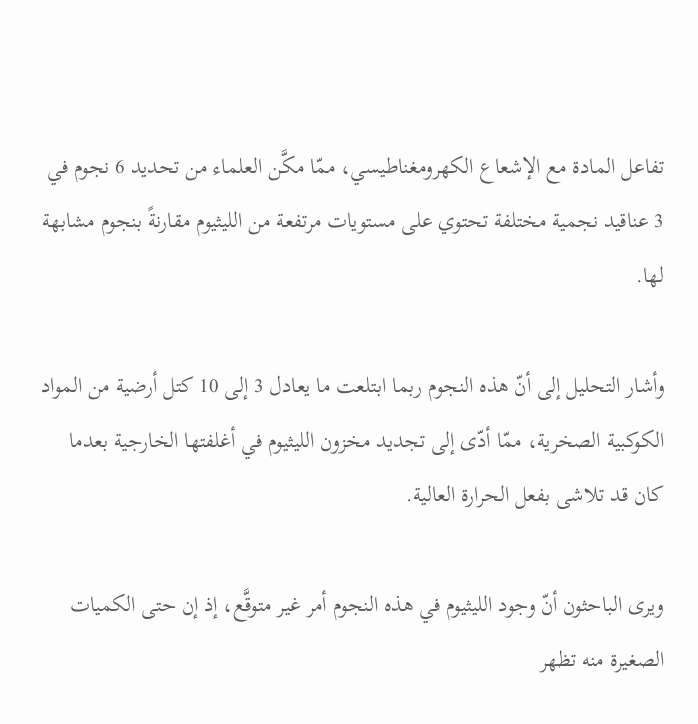تفاعل المادة مع الإشعاع الكهرومغناطيسي، ممّا مكَّن العلماء من تحديد 6 نجوم في 3 عناقيد نجمية مختلفة تحتوي على مستويات مرتفعة من الليثيوم مقارنةً بنجوم مشابهة لها.

وأشار التحليل إلى أنّ هذه النجوم ربما ابتلعت ما يعادل 3 إلى 10 كتل أرضية من المواد الكوكبية الصخرية، ممّا أدّى إلى تجديد مخزون الليثيوم في أغلفتها الخارجية بعدما كان قد تلاشى بفعل الحرارة العالية.

ويرى الباحثون أنّ وجود الليثيوم في هذه النجوم أمر غير متوقَّع، إذ إن حتى الكميات الصغيرة منه تظهر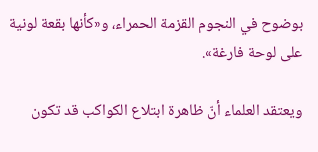بوضوح في النجوم القزمة الحمراء، و«كأنها بقعة لونية على لوحة فارغة».

ويعتقد العلماء أنّ ظاهرة ابتلاع الكواكب قد تكون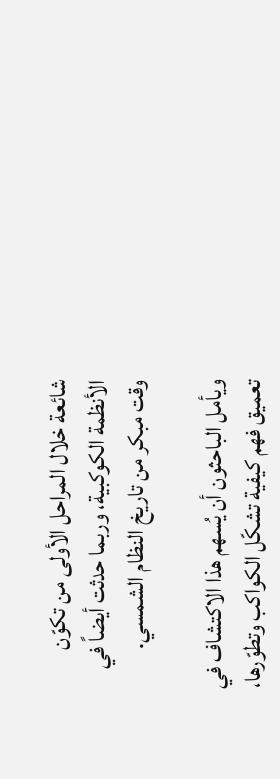شائعة خلال المراحل الأولى من تكوّن الأنظمة الكوكبية، وربما حدثت أيضاً في وقت مبكر من تاريخ النظام الشمسي.

ويأمل الباحثون أن يُسهم هذا الاكتشاف في تعميق فهم كيفية تشكّل الكواكب وتطوّرها،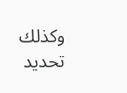وكذلك تحديد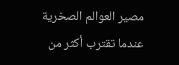مصير العوالم الصخرية عندما تقترب أكثر من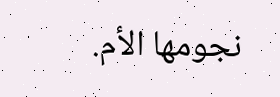نجومها الأم.